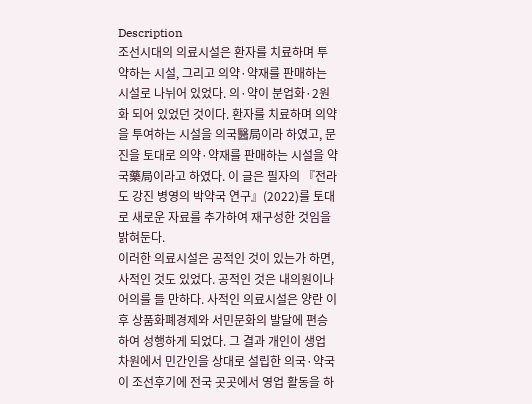Description
조선시대의 의료시설은 환자를 치료하며 투약하는 시설, 그리고 의약·약재를 판매하는 시설로 나뉘어 있었다. 의·약이 분업화·2원화 되어 있었던 것이다. 환자를 치료하며 의약을 투여하는 시설을 의국醫局이라 하였고, 문진을 토대로 의약·약재를 판매하는 시설을 약국藥局이라고 하였다. 이 글은 필자의 『전라도 강진 병영의 박약국 연구』(2022)를 토대로 새로운 자료를 추가하여 재구성한 것임을 밝혀둔다.
이러한 의료시설은 공적인 것이 있는가 하면, 사적인 것도 있었다. 공적인 것은 내의원이나 어의를 들 만하다. 사적인 의료시설은 양란 이후 상품화폐경제와 서민문화의 발달에 편승하여 성행하게 되었다. 그 결과 개인이 생업 차원에서 민간인을 상대로 설립한 의국·약국이 조선후기에 전국 곳곳에서 영업 활동을 하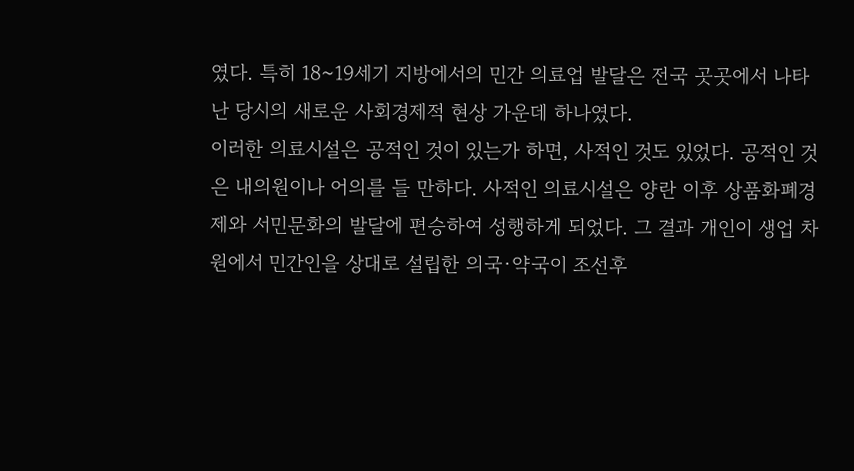였다. 특히 18~19세기 지방에서의 민간 의료업 발달은 전국 곳곳에서 나타난 당시의 새로운 사회경제적 현상 가운데 하나였다.
이러한 의료시설은 공적인 것이 있는가 하면, 사적인 것도 있었다. 공적인 것은 내의원이나 어의를 들 만하다. 사적인 의료시설은 양란 이후 상품화폐경제와 서민문화의 발달에 편승하여 성행하게 되었다. 그 결과 개인이 생업 차원에서 민간인을 상대로 설립한 의국·약국이 조선후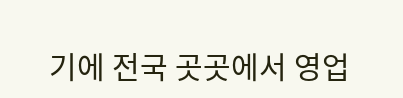기에 전국 곳곳에서 영업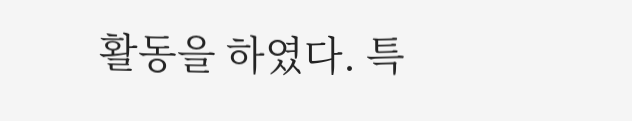활동을 하였다. 특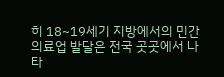히 18~19세기 지방에서의 민간 의료업 발달은 전국 곳곳에서 나타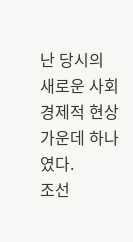난 당시의 새로운 사회경제적 현상 가운데 하나였다.
조선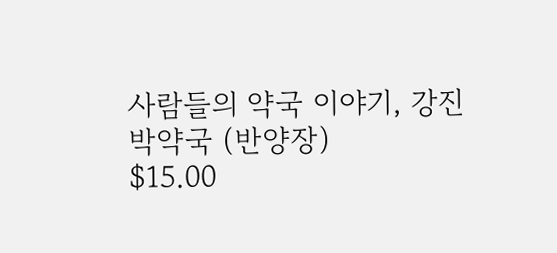사람들의 약국 이야기, 강진 박약국 (반양장)
$15.00